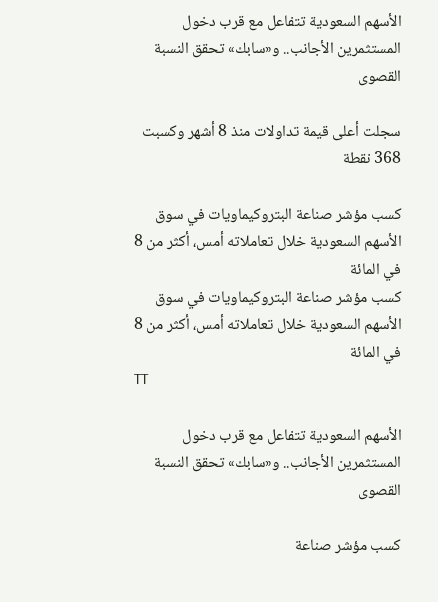الأسهم السعودية تتفاعل مع قرب دخول المستثمرين الأجانب.. و«سابك» تحقق النسبة القصوى

سجلت أعلى قيمة تداولات منذ 8 أشهر وكسبت 368 نقطة

كسب مؤشر صناعة البتروكيماويات في سوق الأسهم السعودية خلال تعاملاته أمس، أكثر من 8 في المائة
كسب مؤشر صناعة البتروكيماويات في سوق الأسهم السعودية خلال تعاملاته أمس، أكثر من 8 في المائة
TT

الأسهم السعودية تتفاعل مع قرب دخول المستثمرين الأجانب.. و«سابك» تحقق النسبة القصوى

كسب مؤشر صناعة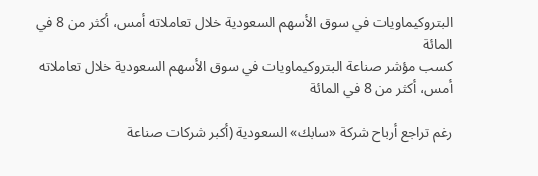البتروكيماويات في سوق الأسهم السعودية خلال تعاملاته أمس، أكثر من 8 في المائة
كسب مؤشر صناعة البتروكيماويات في سوق الأسهم السعودية خلال تعاملاته أمس، أكثر من 8 في المائة

رغم تراجع أرباح شركة «سابك» السعودية (أكبر شركات صناعة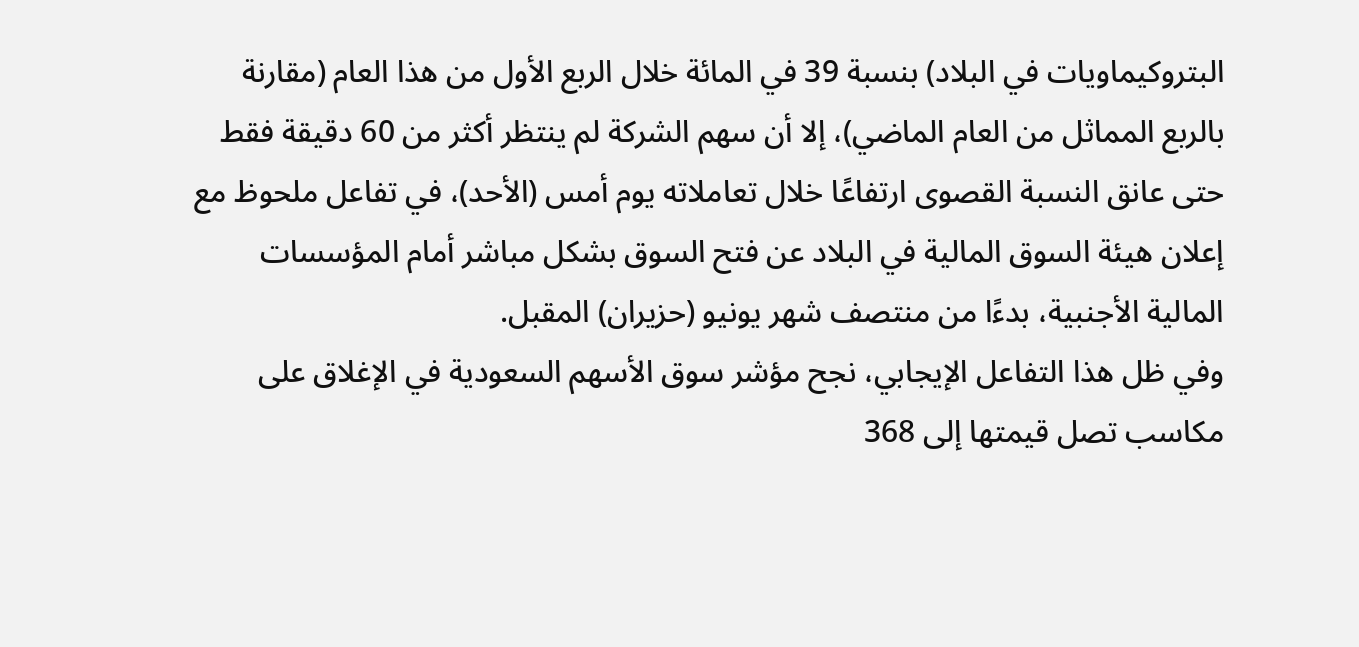البتروكيماويات في البلاد) بنسبة 39 في المائة خلال الربع الأول من هذا العام (مقارنة بالربع المماثل من العام الماضي)، إلا أن سهم الشركة لم ينتظر أكثر من 60 دقيقة فقط حتى عانق النسبة القصوى ارتفاعًا خلال تعاملاته يوم أمس (الأحد)، في تفاعل ملحوظ مع إعلان هيئة السوق المالية في البلاد عن فتح السوق بشكل مباشر أمام المؤسسات المالية الأجنبية، بدءًا من منتصف شهر يونيو (حزيران) المقبل.
وفي ظل هذا التفاعل الإيجابي، نجح مؤشر سوق الأسهم السعودية في الإغلاق على مكاسب تصل قيمتها إلى 368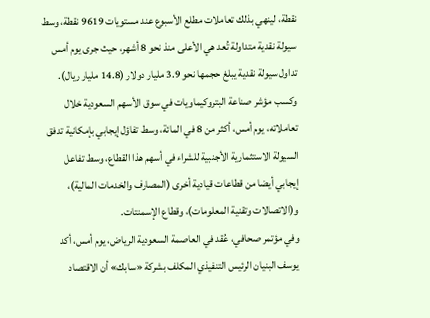نقطة، لينهي بذلك تعاملات مطلع الأسبوع عند مستويات 9619 نقطة، وسط سيولة نقدية متداولة تُعد هي الأعلى منذ نحو 8 أشهر، حيث جرى يوم أمس تداول سيولة نقدية يبلغ حجمها نحو 3.9 مليار دولار (14.8 مليار ريال).
وكسب مؤشر صناعة البتروكيماويات في سوق الأسهم السعودية خلال تعاملاته، يوم أمس، أكثر من 8 في المائة، وسط تفاؤل إيجابي بإمكانية تدفق السيولة الاستثمارية الأجنبية للشراء في أسهم هذا القطاع، وسط تفاعل إيجابي أيضا من قطاعات قيادية أخرى (المصارف والخدمات المالية)، و(الاتصالات وتقنية المعلومات)، وقطاع الإسمنتات.
وفي مؤتمر صحافي، عُقد في العاصمة السعودية الرياض، يوم أمس، أكد يوسف البنيان الرئيس التنفيذي المكلف بشركة «سابك» أن الاقتصاد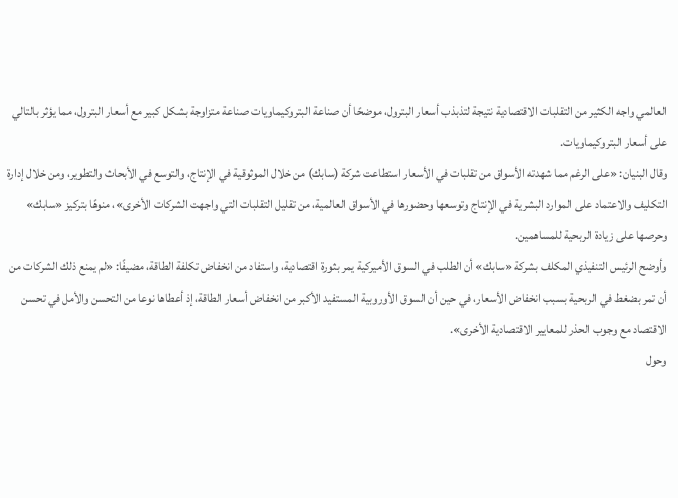العالمي واجه الكثير من التقلبات الاقتصادية نتيجة لتذبذب أسعار البترول، موضحًا أن صناعة البتروكيماويات صناعة متزاوجة بشكل كبير مع أسعار البترول، مما يؤثر بالتالي على أسعار البتروكيماويات.
وقال البنيان: «على الرغم مما شهدته الأسواق من تقلبات في الأسعار استطاعت شركة (سابك) من خلال الموثوقية في الإنتاج، والتوسع في الأبحاث والتطوير، ومن خلال إدارة التكليف والاعتماد على الموارد البشرية في الإنتاج وتوسعها وحضورها في الأسواق العالمية، من تقليل التقلبات التي واجهت الشركات الأخرى»، منوهًا بتركيز «سابك» وحرصها على زيادة الربحية للمساهمين.
وأوضح الرئيس التنفيذي المكلف بشركة «سابك» أن الطلب في السوق الأميركية يمر بثورة اقتصادية، واستفاد من انخفاض تكلفة الطاقة، مضيفًا: «لم يمنع ذلك الشركات من أن تمر بضغط في الربحية بسبب انخفاض الأسعار، في حين أن السوق الأوروبية المستفيد الأكبر من انخفاض أسعار الطاقة، إذ أعطاها نوعا من التحسن والأمل في تحسن الاقتصاد مع وجوب الحذر للمعايير الاقتصادية الأخرى».
وحول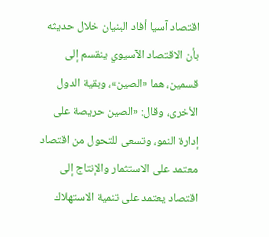اقتصاد آسيا أفاد البنيان خلال حديثه بأن الاقتصاد الآسيوي ينقسم إلى قسمين، هما «الصين»، وبقية الدول الأخرى، وقال: «الصين حريصة على إدارة النمو، وتسعى للتحول من اقتصاد معتمد على الاستثمار والإنتاج إلى اقتصاد يعتمد على تنمية الاستهلاك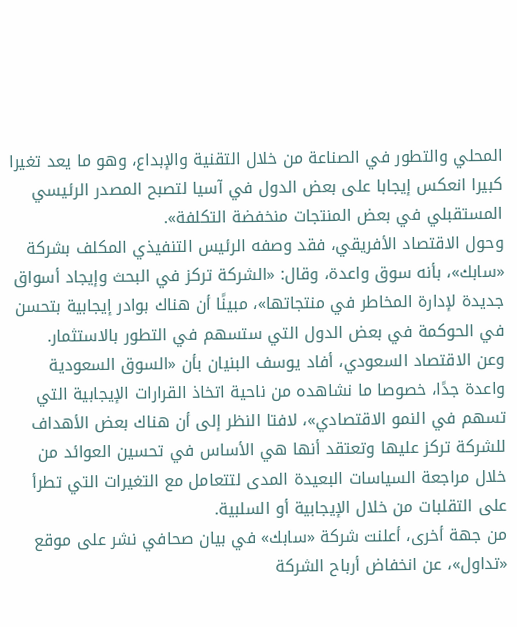المحلي والتطور في الصناعة من خلال التقنية والإبداع، وهو ما يعد تغيرا كبيرا انعكس إيجابا على بعض الدول في آسيا لتصبح المصدر الرئيسي المستقبلي في بعض المنتجات منخفضة التكلفة».
وحول الاقتصاد الأفريقي، فقد وصفه الرئيس التنفيذي المكلف بشركة «سابك»، بأنه سوق واعدة، وقال: «الشركة تركز في البحث وإيجاد أسواق جديدة لإدارة المخاطر في منتجاتها»، مبينًا أن هناك بوادر إيجابية بتحسن في الحوكمة في بعض الدول التي ستسهم في التطور بالاستثمار.
وعن الاقتصاد السعودي، أفاد يوسف البنيان بأن «السوق السعودية واعدة جدًا، خصوصا ما نشاهده من ناحية اتخاذ القرارات الإيجابية التي تسهم في النمو الاقتصادي»، لافتا النظر إلى أن هناك بعض الأهداف للشركة تركز عليها وتعتقد أنها هي الأساس في تحسين العوائد من خلال مراجعة السياسات البعيدة المدى لتتعامل مع التغيرات التي تطرأ على التقلبات من خلال الإيجابية أو السلبية.
من جهة أخرى، أعلنت شركة «سابك» في بيان صحافي نشر على موقع «تداول»، عن انخفاض أرباح الشركة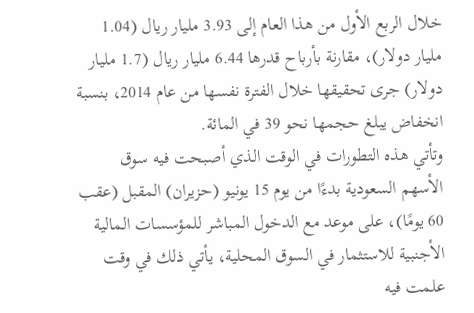خلال الربع الأول من هذا العام إلى 3.93 مليار ريال (1.04 مليار دولار)، مقارنة بأرباح قدرها 6.44 مليار ريال (1.7 مليار دولار) جرى تحقيقها خلال الفترة نفسها من عام 2014، بنسبة انخفاض يبلغ حجمها نحو 39 في المائة.
وتأتي هذه التطورات في الوقت الذي أصبحت فيه سوق الأسهم السعودية بدءًا من يوم 15 يونيو (حزيران) المقبل (عقب 60 يومًا)، على موعد مع الدخول المباشر للمؤسسات المالية الأجنبية للاستثمار في السوق المحلية، يأتي ذلك في وقت علمت فيه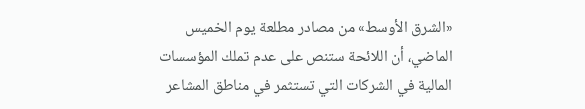«الشرق الأوسط» من مصادر مطلعة يوم الخميس الماضي، أن اللائحة ستنص على عدم تملك المؤسسات المالية في الشركات التي تستثمر في مناطق المشاعر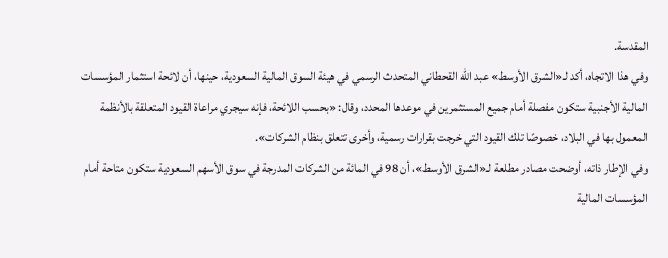المقدسة.
وفي هذا الاتجاه، أكد لـ«الشرق الأوسط» عبد الله القحطاني المتحدث الرسمي في هيئة السوق المالية السعودية، حينها، أن لائحة استثمار المؤسسات المالية الأجنبية ستكون مفصلة أمام جميع المستثمرين في موعدها المحدد، وقال: «بحسب اللائحة، فإنه سيجري مراعاة القيود المتعلقة بالأنظمة المعمول بها في البلاد، خصوصًا تلك القيود التي خرجت بقرارات رسمية، وأخرى تتعلق بنظام الشركات».
وفي الإطار ذاته، أوضحت مصادر مطلعة لـ«الشرق الأوسط»، أن 98 في المائة من الشركات المدرجة في سوق الأسهم السعودية ستكون متاحة أمام المؤسسات المالية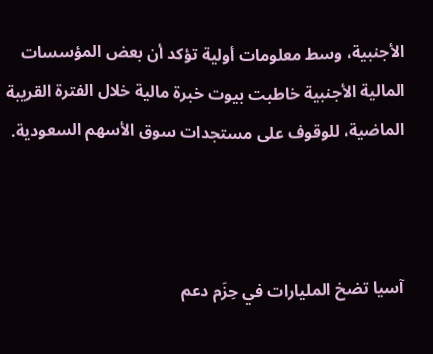الأجنبية، وسط معلومات أولية تؤكد أن بعض المؤسسات المالية الأجنبية خاطبت بيوت خبرة مالية خلال الفترة القريبة الماضية، للوقوف على مستجدات سوق الأسهم السعودية.



آسيا تضخ المليارات في حِزَم دعم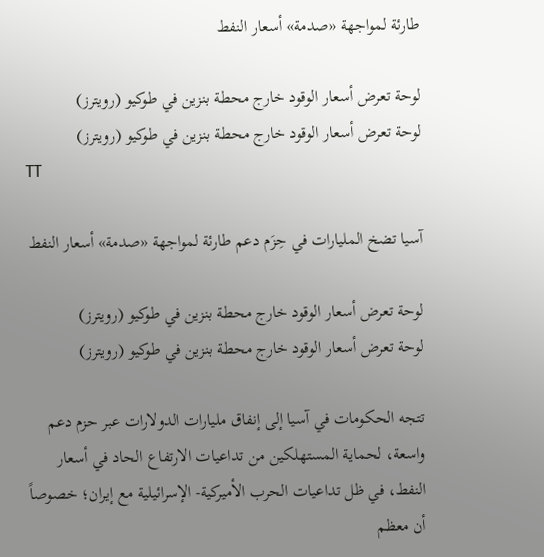طارئة لمواجهة «صدمة» أسعار النفط

لوحة تعرض أسعار الوقود خارج محطة بنزين في طوكيو (رويترز)
لوحة تعرض أسعار الوقود خارج محطة بنزين في طوكيو (رويترز)
TT

آسيا تضخ المليارات في حِزَم دعم طارئة لمواجهة «صدمة» أسعار النفط

لوحة تعرض أسعار الوقود خارج محطة بنزين في طوكيو (رويترز)
لوحة تعرض أسعار الوقود خارج محطة بنزين في طوكيو (رويترز)

تتجه الحكومات في آسيا إلى إنفاق مليارات الدولارات عبر حزم دعم واسعة، لحماية المستهلكين من تداعيات الارتفاع الحاد في أسعار النفط، في ظل تداعيات الحرب الأميركية- الإسرائيلية مع إيران؛ خصوصاً أن معظم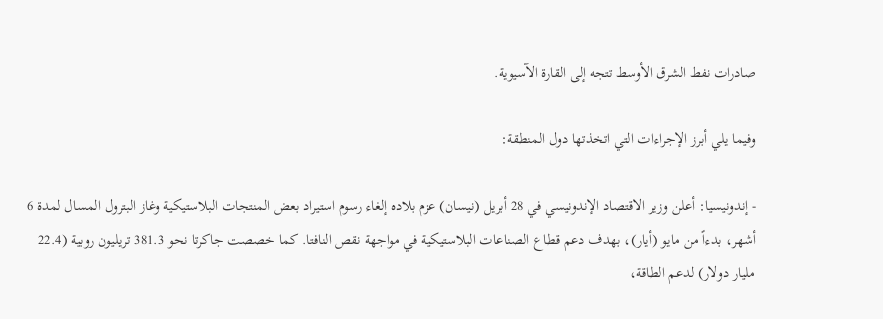صادرات نفط الشرق الأوسط تتجه إلى القارة الآسيوية.

وفيما يلي أبرز الإجراءات التي اتخذتها دول المنطقة:

- إندونيسيا: أعلن وزير الاقتصاد الإندونيسي في 28 أبريل (نيسان) عزم بلاده إلغاء رسوم استيراد بعض المنتجات البلاستيكية وغاز البترول المسال لمدة 6 أشهر، بدءاً من مايو (أيار)، بهدف دعم قطاع الصناعات البلاستيكية في مواجهة نقص النافتا. كما خصصت جاكرتا نحو 381.3 تريليون روبية (22.4 مليار دولار) لدعم الطاقة،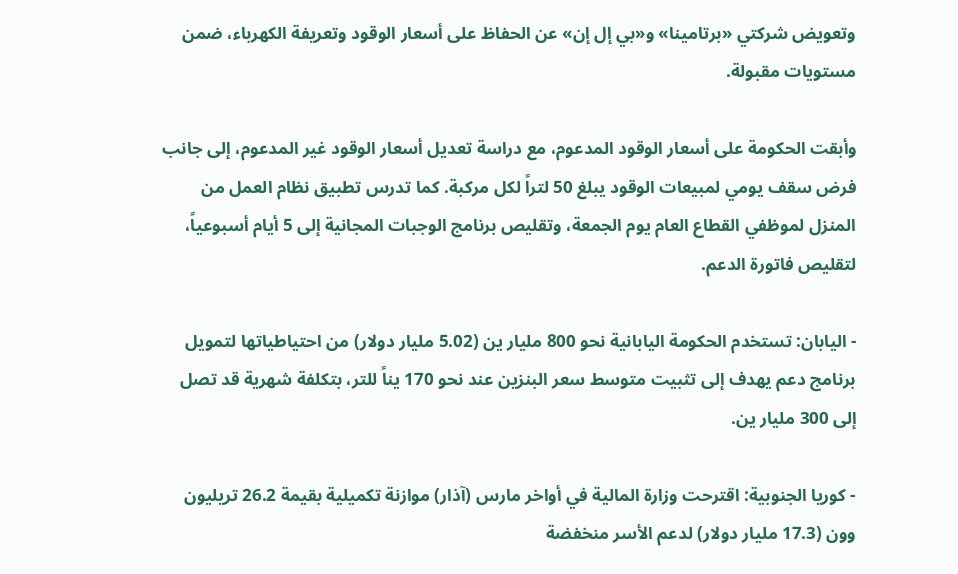وتعويض شركتي «برتامينا» و«بي إل إن» عن الحفاظ على أسعار الوقود وتعريفة الكهرباء، ضمن مستويات مقبولة.

وأبقت الحكومة على أسعار الوقود المدعوم، مع دراسة تعديل أسعار الوقود غير المدعوم، إلى جانب فرض سقف يومي لمبيعات الوقود يبلغ 50 لتراً لكل مركبة. كما تدرس تطبيق نظام العمل من المنزل لموظفي القطاع العام يوم الجمعة، وتقليص برنامج الوجبات المجانية إلى 5 أيام أسبوعياً، لتقليص فاتورة الدعم.

- اليابان: تستخدم الحكومة اليابانية نحو 800 مليار ين (5.02 مليار دولار) من احتياطياتها لتمويل برنامج دعم يهدف إلى تثبيت متوسط سعر البنزين عند نحو 170 يناً للتر، بتكلفة شهرية قد تصل إلى 300 مليار ين.

- كوريا الجنوبية: اقترحت وزارة المالية في أواخر مارس (آذار) موازنة تكميلية بقيمة 26.2 تريليون وون (17.3 مليار دولار) لدعم الأسر منخفضة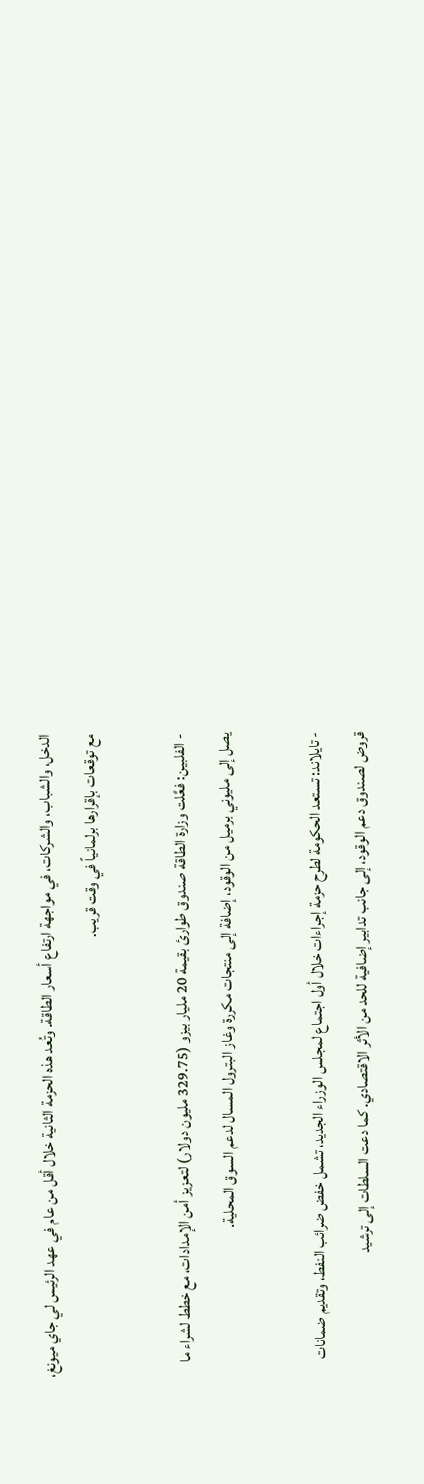الدخل، والشباب، والشركات، في مواجهة ارتفاع أسعار الطاقة. وتُعد هذه الحزمة الثانية خلال أقل من عام في عهد الرئيس لي جاي ميونغ، مع توقعات بإقرارها برلمانياً في وقت قريب.

- الفلبين: فعَّلت وزارة الطاقة صندوق طوارئ بقيمة 20 مليار بيزو (329.75 مليون دولار) لتعزيز أمن الإمدادات، مع خطط لشراء ما يصل إلى مليوني برميل من الوقود، إضافة إلى منتجات مكررة وغاز البترول المسال لدعم السوق المحلية.

- تايلاند: تستعد الحكومة لطرح حزمة إجراءات خلال أول اجتماع لمجلس الوزراء الجديد، تشمل خفض ضرائب النفط، وتقديم ضمانات قروض لصندوق دعم الوقود، إلى جانب تدابير إضافية للحد من الأثر الاقتصادي. كما دعت السلطات إلى ترشيد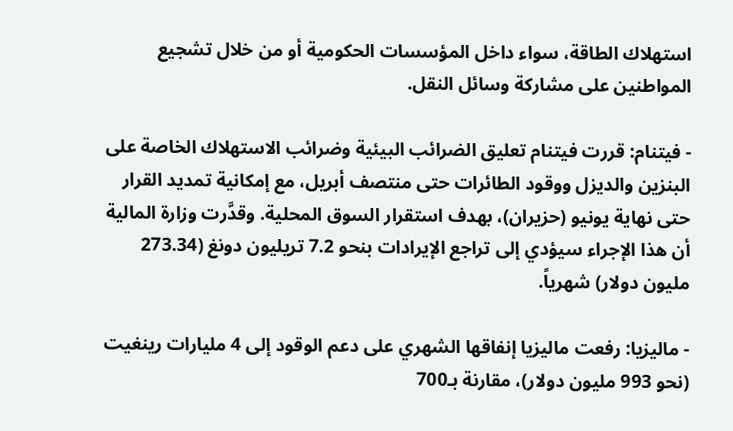استهلاك الطاقة، سواء داخل المؤسسات الحكومية أو من خلال تشجيع المواطنين على مشاركة وسائل النقل.

- فيتنام: قررت فيتنام تعليق الضرائب البيئية وضرائب الاستهلاك الخاصة على البنزين والديزل ووقود الطائرات حتى منتصف أبريل، مع إمكانية تمديد القرار حتى نهاية يونيو (حزيران)، بهدف استقرار السوق المحلية. وقدَّرت وزارة المالية أن هذا الإجراء سيؤدي إلى تراجع الإيرادات بنحو 7.2 تريليون دونغ (273.34 مليون دولار) شهرياً.

- ماليزيا: رفعت ماليزيا إنفاقها الشهري على دعم الوقود إلى 4 مليارات رينغيت (نحو 993 مليون دولار)، مقارنة بـ700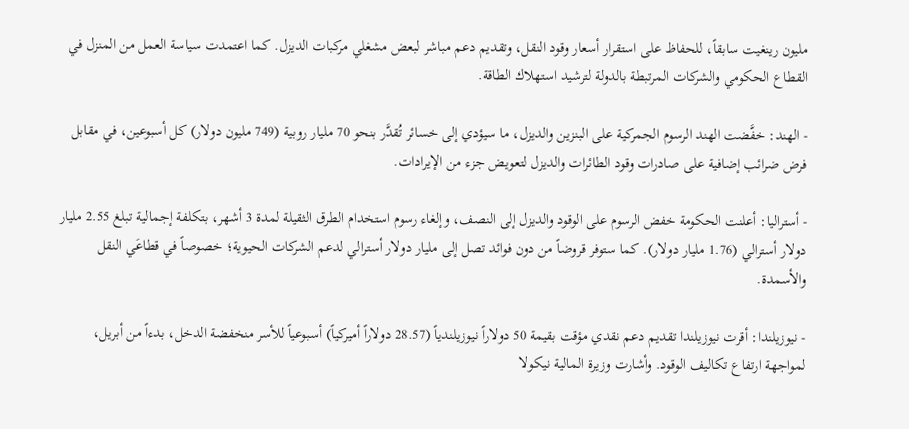مليون رينغيت سابقاً، للحفاظ على استقرار أسعار وقود النقل، وتقديم دعم مباشر لبعض مشغلي مركبات الديزل. كما اعتمدت سياسة العمل من المنزل في القطاع الحكومي والشركات المرتبطة بالدولة لترشيد استهلاك الطاقة.

- الهند: خفَّضت الهند الرسوم الجمركية على البنزين والديزل، ما سيؤدي إلى خسائر تُقدَّر بنحو 70 مليار روبية (749 مليون دولار) كل أسبوعين، في مقابل فرض ضرائب إضافية على صادرات وقود الطائرات والديزل لتعويض جزء من الإيرادات.

- أستراليا: أعلنت الحكومة خفض الرسوم على الوقود والديزل إلى النصف، وإلغاء رسوم استخدام الطرق الثقيلة لمدة 3 أشهر، بتكلفة إجمالية تبلغ 2.55 مليار دولار أسترالي (1.76 مليار دولار). كما ستوفر قروضاً من دون فوائد تصل إلى مليار دولار أسترالي لدعم الشركات الحيوية؛ خصوصاً في قطاعَي النقل والأسمدة.

- نيوزيلندا: أقرت نيوزيلندا تقديم دعم نقدي مؤقت بقيمة 50 دولاراً نيوزيلندياً (28.57 دولاراً أميركياً) أسبوعياً للأسر منخفضة الدخل، بدءاً من أبريل، لمواجهة ارتفاع تكاليف الوقود. وأشارت وزيرة المالية نيكولا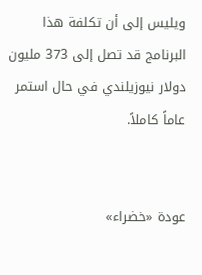ويليس إلى أن تكلفة هذا البرنامج قد تصل إلى 373 مليون دولار نيوزيلندي في حال استمر عاماً كاملاً.


عودة «خضراء»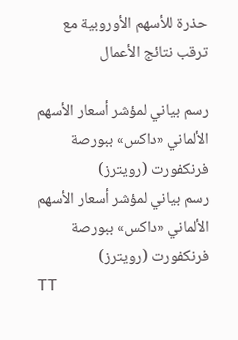حذرة للأسهم الأوروبية مع ترقب نتائج الأعمال

رسم بياني لمؤشر أسعار الأسهم الألماني «داكس» ببورصة فرنكفورت (رويترز)
رسم بياني لمؤشر أسعار الأسهم الألماني «داكس» ببورصة فرنكفورت (رويترز)
TT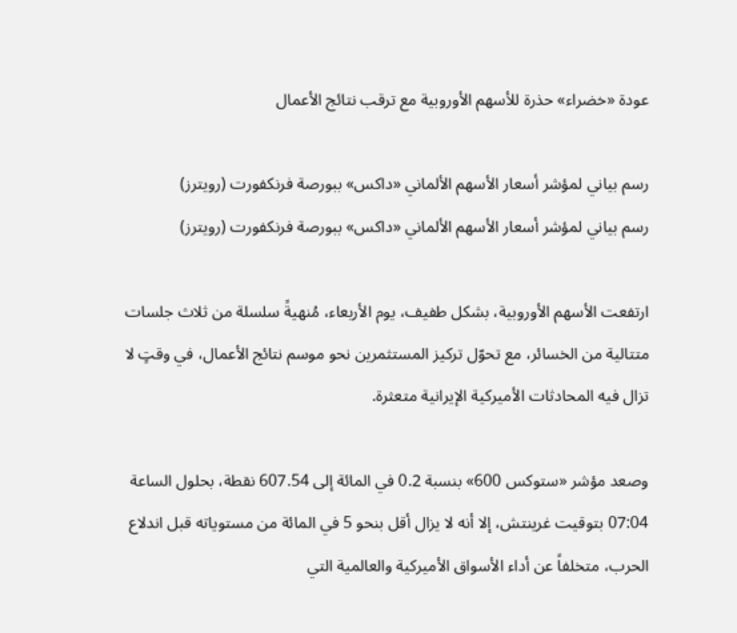عودة «خضراء» حذرة للأسهم الأوروبية مع ترقب نتائج الأعمال

رسم بياني لمؤشر أسعار الأسهم الألماني «داكس» ببورصة فرنكفورت (رويترز)
رسم بياني لمؤشر أسعار الأسهم الألماني «داكس» ببورصة فرنكفورت (رويترز)

ارتفعت الأسهم الأوروبية، بشكل طفيف، يوم الأربعاء، مُنهيةً سلسلة من ثلاث جلسات متتالية من الخسائر، مع تحوّل تركيز المستثمرين نحو موسم نتائج الأعمال، في وقتٍ لا تزال فيه المحادثات الأميركية الإيرانية متعثرة.

وصعد مؤشر «ستوكس 600» بنسبة 0.2 في المائة إلى 607.54 نقطة، بحلول الساعة 07:04 بتوقيت غرينتش، إلا أنه لا يزال أقل بنحو 5 في المائة من مستوياته قبل اندلاع الحرب، متخلفاً عن أداء الأسواق الأميركية والعالمية التي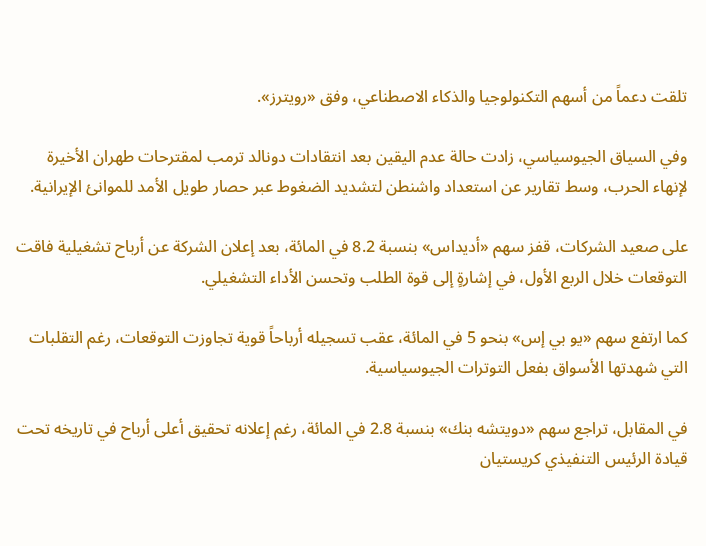تلقت دعماً من أسهم التكنولوجيا والذكاء الاصطناعي، وفق «رويترز».

وفي السياق الجيوسياسي، زادت حالة عدم اليقين بعد انتقادات دونالد ترمب لمقترحات طهران الأخيرة لإنهاء الحرب، وسط تقارير عن استعداد واشنطن لتشديد الضغوط عبر حصار طويل الأمد للموانئ الإيرانية.

على صعيد الشركات، قفز سهم «أديداس» بنسبة 8.2 في المائة، بعد إعلان الشركة عن أرباح تشغيلية فاقت التوقعات خلال الربع الأول، في إشارةٍ إلى قوة الطلب وتحسن الأداء التشغيلي.

كما ارتفع سهم «يو بي إس» بنحو 5 في المائة، عقب تسجيله أرباحاً قوية تجاوزت التوقعات، رغم التقلبات التي شهدتها الأسواق بفعل التوترات الجيوسياسية.

في المقابل، تراجع سهم «دويتشه بنك» بنسبة 2.8 في المائة، رغم إعلانه تحقيق أعلى أرباح في تاريخه تحت قيادة الرئيس التنفيذي كريستيان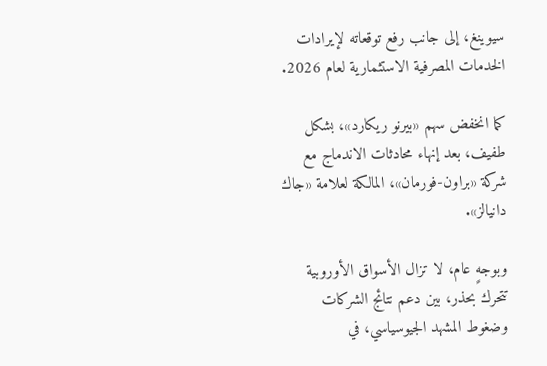سيوينغ، إلى جانب رفع توقعاته لإيرادات الخدمات المصرفية الاستثمارية لعام 2026.

كما انخفض سهم «بيرنو ريكارد»، بشكل طفيف، بعد إنهاء محادثات الاندماج مع شركة «براون-فورمان»، المالكة لعلامة «جاك دانيالز».

وبوجهٍ عام، لا تزال الأسواق الأوروبية تتحرك بحذر، بين دعم نتائج الشركات وضغوط المشهد الجيوسياسي، في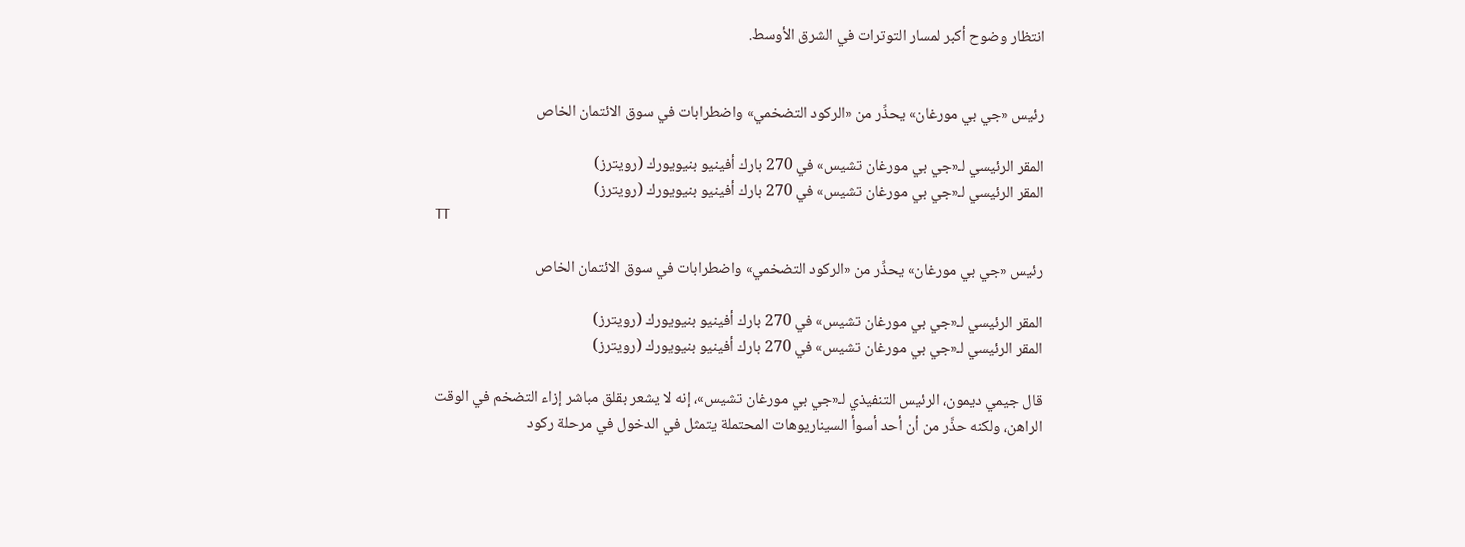انتظار وضوح أكبر لمسار التوترات في الشرق الأوسط.


رئيس «جي بي مورغان» يحذِّر من «الركود التضخمي» واضطرابات في سوق الائتمان الخاص

المقر الرئيسي لـ«جي بي مورغان تشيس» في 270 بارك أفينيو بنيويورك (رويترز)
المقر الرئيسي لـ«جي بي مورغان تشيس» في 270 بارك أفينيو بنيويورك (رويترز)
TT

رئيس «جي بي مورغان» يحذِّر من «الركود التضخمي» واضطرابات في سوق الائتمان الخاص

المقر الرئيسي لـ«جي بي مورغان تشيس» في 270 بارك أفينيو بنيويورك (رويترز)
المقر الرئيسي لـ«جي بي مورغان تشيس» في 270 بارك أفينيو بنيويورك (رويترز)

قال جيمي ديمون، الرئيس التنفيذي لـ«جي بي مورغان تشيس»، إنه لا يشعر بقلق مباشر إزاء التضخم في الوقت الراهن، ولكنه حذَّر من أن أحد أسوأ السيناريوهات المحتملة يتمثل في الدخول في مرحلة ركود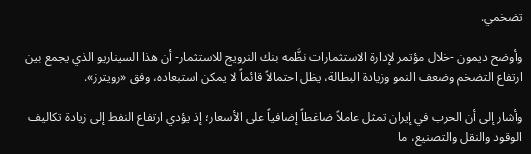تضخمي.

وأوضح ديمون -خلال مؤتمر لإدارة الاستثمارات نظَّمه بنك النرويج للاستثمار- أن هذا السيناريو الذي يجمع بين ارتفاع التضخم وضعف النمو وزيادة البطالة، يظل احتمالاً قائماً لا يمكن استبعاده، وفق «رويترز».

وأشار إلى أن الحرب في إيران تمثل عاملاً ضاغطاً إضافياً على الأسعار؛ إذ يؤدي ارتفاع النفط إلى زيادة تكاليف الوقود والنقل والتصنيع، ما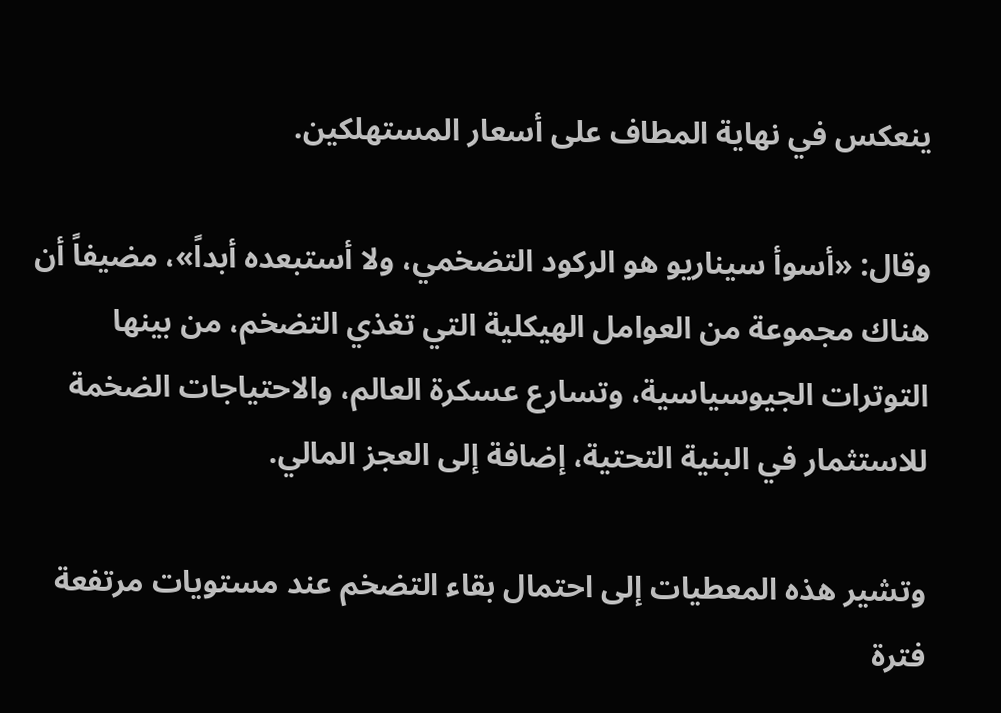ينعكس في نهاية المطاف على أسعار المستهلكين.

وقال: «أسوأ سيناريو هو الركود التضخمي، ولا أستبعده أبداً»، مضيفاً أن هناك مجموعة من العوامل الهيكلية التي تغذي التضخم، من بينها التوترات الجيوسياسية، وتسارع عسكرة العالم، والاحتياجات الضخمة للاستثمار في البنية التحتية، إضافة إلى العجز المالي.

وتشير هذه المعطيات إلى احتمال بقاء التضخم عند مستويات مرتفعة فترة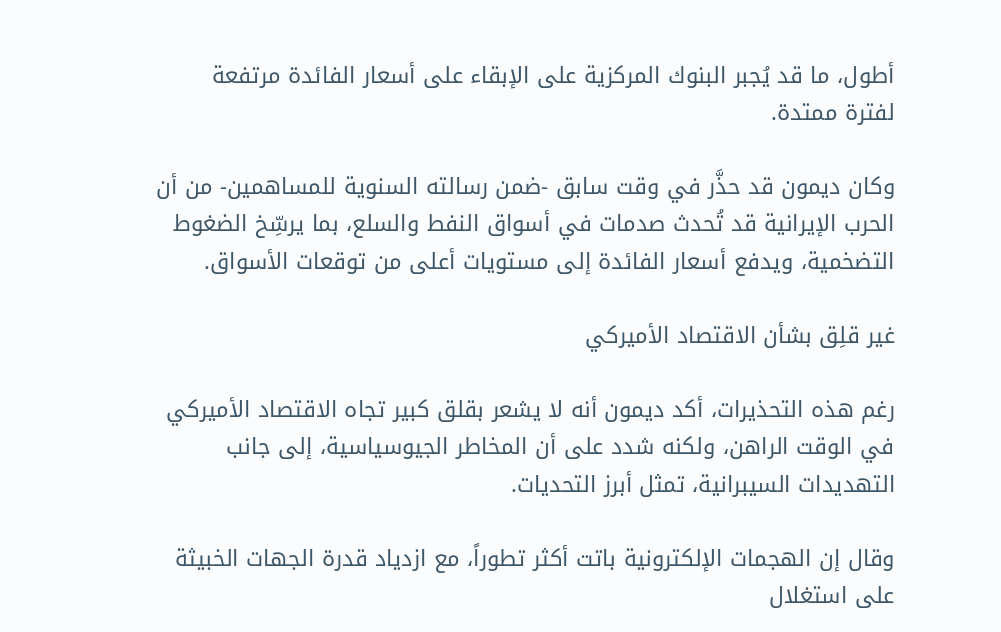أطول، ما قد يُجبر البنوك المركزية على الإبقاء على أسعار الفائدة مرتفعة لفترة ممتدة.

وكان ديمون قد حذَّر في وقت سابق -ضمن رسالته السنوية للمساهمين- من أن الحرب الإيرانية قد تُحدث صدمات في أسواق النفط والسلع، بما يرسِّخ الضغوط التضخمية، ويدفع أسعار الفائدة إلى مستويات أعلى من توقعات الأسواق.

غير قلِق بشأن الاقتصاد الأميركي

رغم هذه التحذيرات، أكد ديمون أنه لا يشعر بقلق كبير تجاه الاقتصاد الأميركي في الوقت الراهن، ولكنه شدد على أن المخاطر الجيوسياسية، إلى جانب التهديدات السيبرانية، تمثل أبرز التحديات.

وقال إن الهجمات الإلكترونية باتت أكثر تطوراً، مع ازدياد قدرة الجهات الخبيثة على استغلال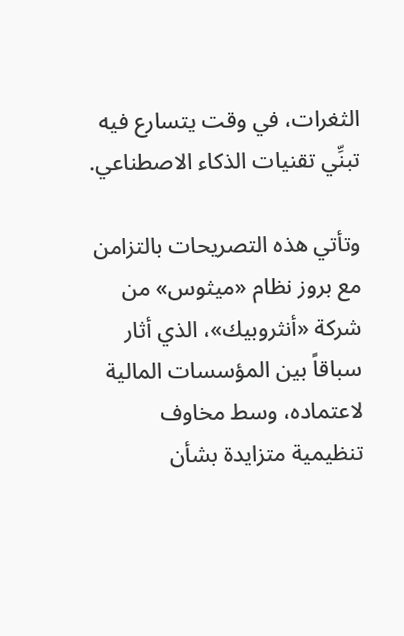الثغرات، في وقت يتسارع فيه تبنِّي تقنيات الذكاء الاصطناعي.

وتأتي هذه التصريحات بالتزامن مع بروز نظام «ميثوس» من شركة «أنثروبيك»، الذي أثار سباقاً بين المؤسسات المالية لاعتماده، وسط مخاوف تنظيمية متزايدة بشأن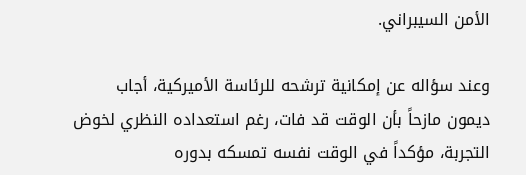الأمن السيبراني.

وعند سؤاله عن إمكانية ترشحه للرئاسة الأميركية، أجاب ديمون مازحاً بأن الوقت قد فات، رغم استعداده النظري لخوض التجربة، مؤكداً في الوقت نفسه تمسكه بدوره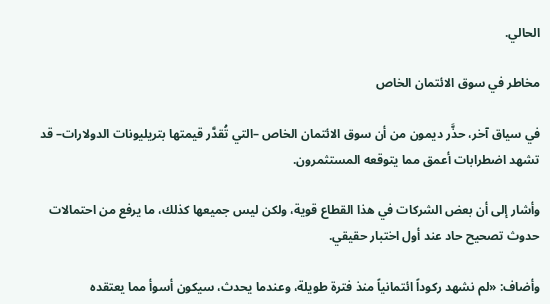الحالي.

مخاطر في سوق الائتمان الخاص

في سياق آخر، حذَّر ديمون من أن سوق الائتمان الخاص –التي تُقدَّر قيمتها بتريليونات الدولارات– قد تشهد اضطرابات أعمق مما يتوقعه المستثمرون.

وأشار إلى أن بعض الشركات في هذا القطاع قوية، ولكن ليس جميعها كذلك، ما يرفع من احتمالات حدوث تصحيح حاد عند أول اختبار حقيقي.

وأضاف: «لم نشهد ركوداً ائتمانياً منذ فترة طويلة، وعندما يحدث، سيكون أسوأ مما يعتقده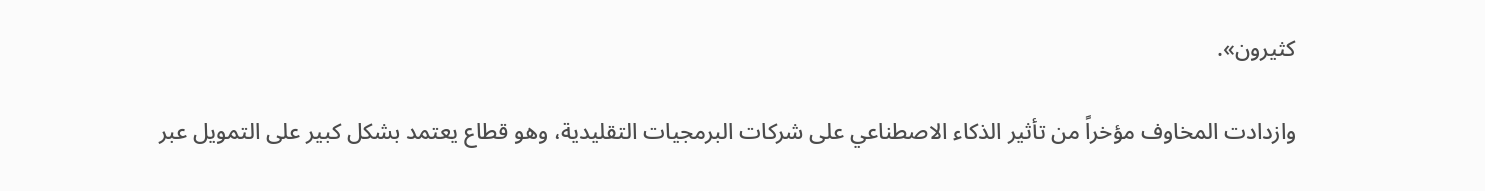كثيرون».

وازدادت المخاوف مؤخراً من تأثير الذكاء الاصطناعي على شركات البرمجيات التقليدية، وهو قطاع يعتمد بشكل كبير على التمويل عبر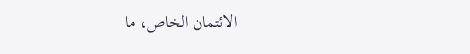الائتمان الخاص، ما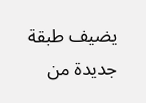يضيف طبقة جديدة من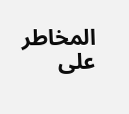المخاطر على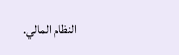النظام المالي.